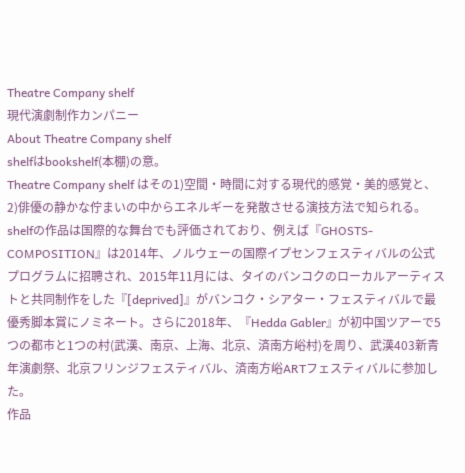Theatre Company shelf
現代演劇制作カンパニー
About Theatre Company shelf
shelfはbookshelf(本棚)の意。
Theatre Company shelf はその1)空間・時間に対する現代的感覚・美的感覚と、2)俳優の静かな佇まいの中からエネルギーを発散させる演技方法で知られる。
shelfの作品は国際的な舞台でも評価されており、例えば『GHOSTS-COMPOSITION』は2014年、ノルウェーの国際イプセンフェスティバルの公式プログラムに招聘され、2015年11月には、タイのバンコクのローカルアーティストと共同制作をした『[deprived]』がバンコク・シアター・フェスティバルで最優秀脚本賞にノミネート。さらに2018年、『Hedda Gabler』が初中国ツアーで5つの都市と1つの村(武漢、南京、上海、北京、済南方峪村)を周り、武漢403新青年演劇祭、北京フリンジフェスティバル、済南方峪ARTフェスティバルに参加した。
作品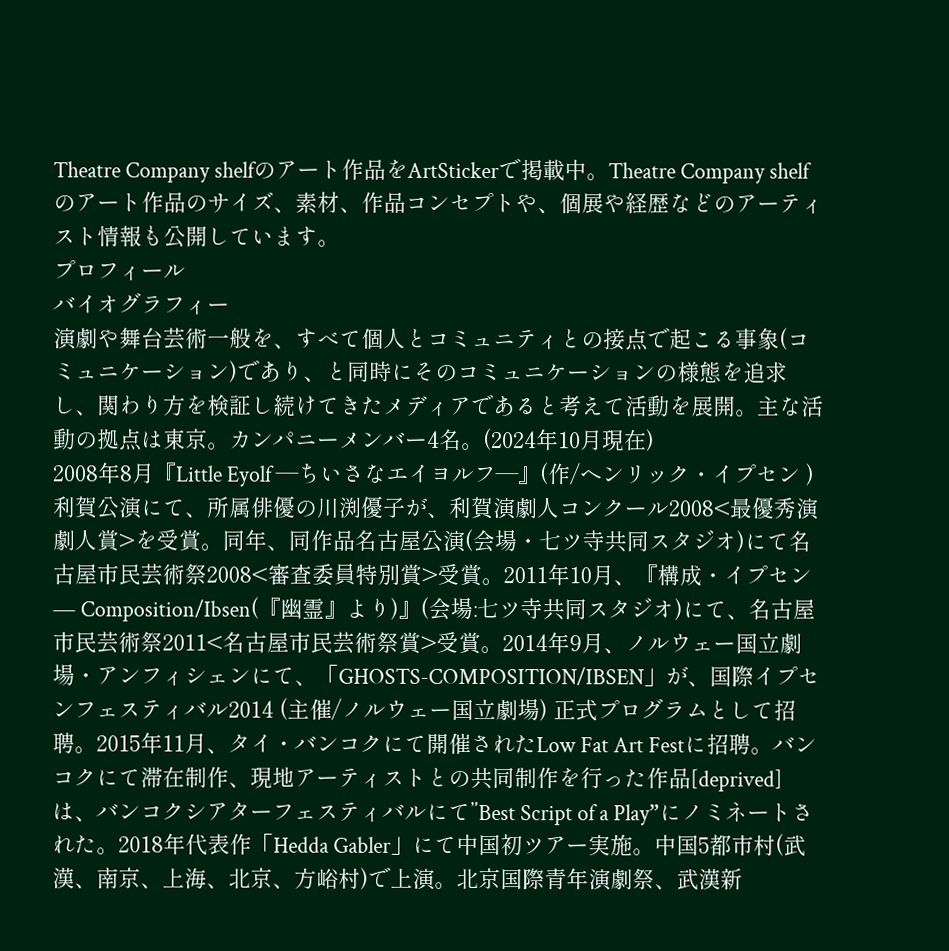Theatre Company shelfのアート作品をArtStickerで掲載中。Theatre Company shelfのアート作品のサイズ、素材、作品コンセプトや、個展や経歴などのアーティスト情報も公開しています。
プロフィール
バイオグラフィー
演劇や舞台芸術一般を、すべて個人とコミュニティとの接点で起こる事象(コミュニケーション)であり、と同時にそのコミュニケーションの様態を追求し、関わり方を検証し続けてきたメディアであると考えて活動を展開。主な活動の拠点は東京。カンパニーメンバー4名。(2024年10月現在)
2008年8月『Little Eyolf ―ちいさなエイヨルフ―』(作/ヘンリック・イプセン )利賀公演にて、所属俳優の川渕優子が、利賀演劇人コンクール2008<最優秀演劇人賞>を受賞。同年、同作品名古屋公演(会場・七ツ寺共同スタジオ)にて名古屋市民芸術祭2008<審査委員特別賞>受賞。2011年10月、『構成・イプセン― Composition/Ibsen(『幽霊』より)』(会場:七ツ寺共同スタジオ)にて、名古屋市民芸術祭2011<名古屋市民芸術祭賞>受賞。2014年9月、ノルウェー国立劇場・アンフィシェンにて、「GHOSTS-COMPOSITION/IBSEN」が、国際イプセンフェスティバル2014 (主催/ノルウェー国立劇場) 正式プログラムとして招聘。2015年11月、タイ・バンコクにて開催されたLow Fat Art Festに招聘。バンコクにて滞在制作、現地アーティストとの共同制作を行った作品[deprived]は、バンコクシアターフェスティバルにて”Best Script of a Play”にノミネートされた。2018年代表作「Hedda Gabler」にて中国初ツアー実施。中国5都市村(武漢、南京、上海、北京、方峪村)で上演。北京国際青年演劇祭、武漢新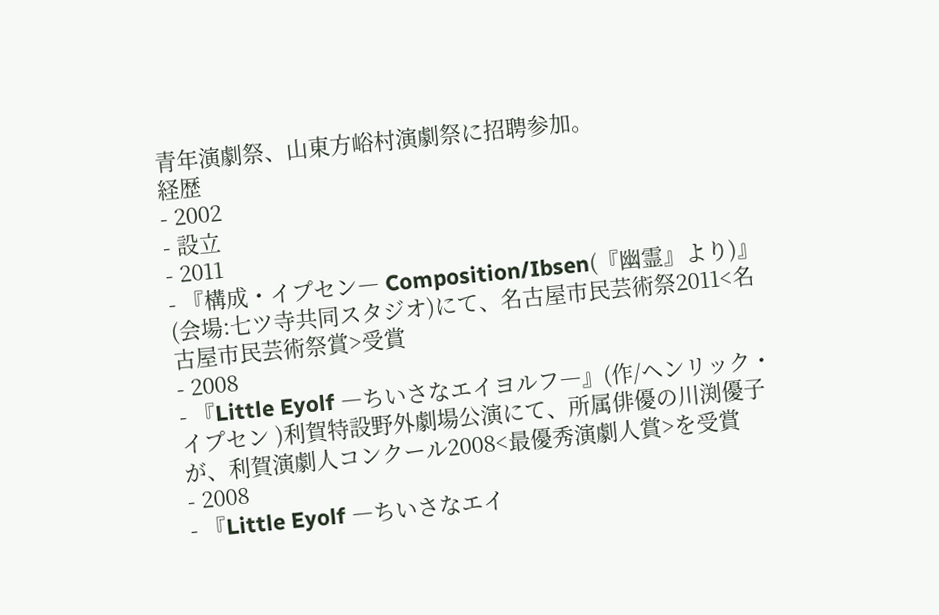青年演劇祭、山東方峪村演劇祭に招聘参加。
経歴
- 2002
- 設立
- 2011
- 『構成・イプセン― Composition/Ibsen(『幽霊』より)』(会場:七ツ寺共同スタジオ)にて、名古屋市民芸術祭2011<名古屋市民芸術祭賞>受賞
- 2008
- 『Little Eyolf ―ちいさなエイヨルフ―』(作/ヘンリック・イプセン )利賀特設野外劇場公演にて、所属俳優の川渕優子が、利賀演劇人コンクール2008<最優秀演劇人賞>を受賞
- 2008
- 『Little Eyolf ―ちいさなエイ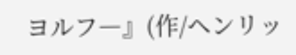ヨルフ―』(作/ヘンリッ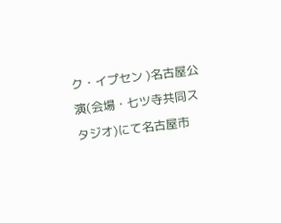ク・イプセン )名古屋公演(会場・七ツ寺共同スタジオ)にて名古屋市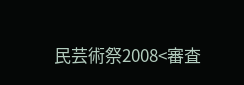民芸術祭2008<審査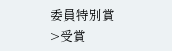委員特別賞>受賞